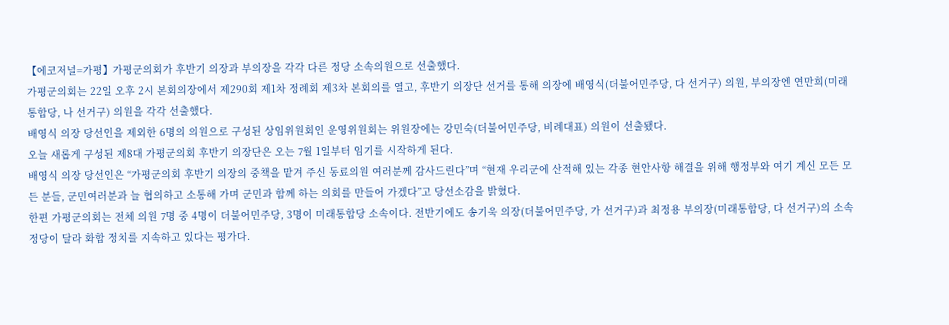【에코저널=가평】가평군의회가 후반기 의장과 부의장을 각각 다른 정당 소속의원으로 선출했다.
가평군의회는 22일 오후 2시 본회의장에서 제290회 제1차 정례회 제3차 본회의를 열고, 후반기 의장단 선거를 통해 의장에 배영식(더불어민주당, 다 선거구) 의원, 부의장엔 연만희(미래통합당, 나 선거구) 의원을 각각 선출했다.
배영식 의장 당선인을 제외한 6명의 의원으로 구성된 상임위원회인 운영위원회는 위원장에는 강민숙(더불어민주당, 비례대표) 의원이 선출됐다.
오늘 새롭게 구성된 제8대 가평군의회 후반기 의장단은 오는 7월 1일부터 임기를 시작하게 된다.
배영식 의장 당선인은 “가평군의회 후반기 의장의 중책을 맡겨 주신 동료의원 여러분께 감사드린다”며 “현재 우리군에 산적해 있는 각종 현안사항 해결을 위해 행정부와 여기 계신 모든 모든 분들, 군민여러분과 늘 협의하고 소통해 가며 군민과 함께 하는 의회를 만들어 가겠다”고 당선소감을 밝혔다.
한편 가평군의회는 전체 의원 7명 중 4명이 더불어민주당, 3명이 미래통합당 소속이다. 전반기에도 송기욱 의장(더불어민주당, 가 선거구)과 최정용 부의장(미래통합당, 다 선거구)의 소속 정당이 달라 화합 정치를 지속하고 있다는 평가다.